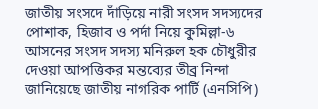জাতীয় সংসদে দাঁড়িয়ে নারী সংসদ সদস্যদের পোশাক, হিজাব ও পর্দা নিয়ে কুমিল্লা-৬ আসনের সংসদ সদস্য মনিরুল হক চৌধুরীর দেওয়া আপত্তিকর মন্তব্যের তীব্র নিন্দা জানিয়েছে জাতীয় নাগরিক পার্টি (এনসিপি)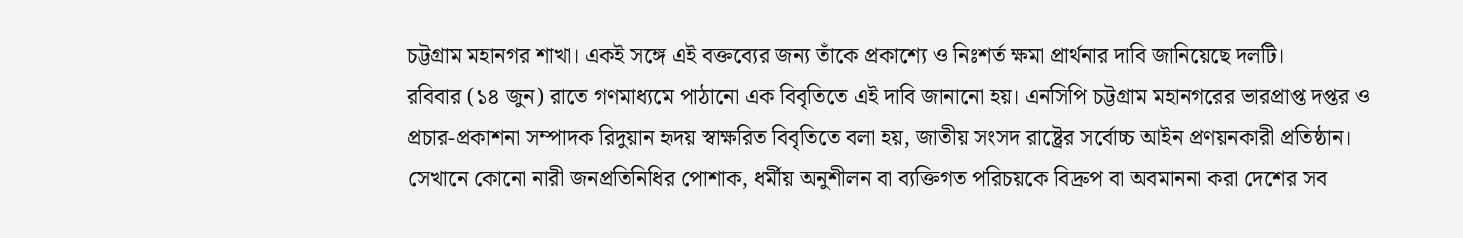চট্টগ্রাম মহানগর শাখা। একই সঙ্গে এই বক্তব্যের জন্য তাঁকে প্রকাশ্যে ও নিঃশর্ত ক্ষমা প্রার্থনার দাবি জানিয়েছে দলটি।
রবিবার (১৪ জুন) রাতে গণমাধ্যমে পাঠানো এক বিবৃতিতে এই দাবি জানানো হয়। এনসিপি চট্টগ্রাম মহানগরের ভারপ্রাপ্ত দপ্তর ও প্রচার-প্রকাশনা সম্পাদক রিদুয়ান হৃদয় স্বাক্ষরিত বিবৃতিতে বলা হয়, জাতীয় সংসদ রাষ্ট্রের সর্বোচ্চ আইন প্রণয়নকারী প্রতিষ্ঠান। সেখানে কোনো নারী জনপ্রতিনিধির পোশাক, ধর্মীয় অনুশীলন বা ব্যক্তিগত পরিচয়কে বিদ্রুপ বা অবমাননা করা দেশের সব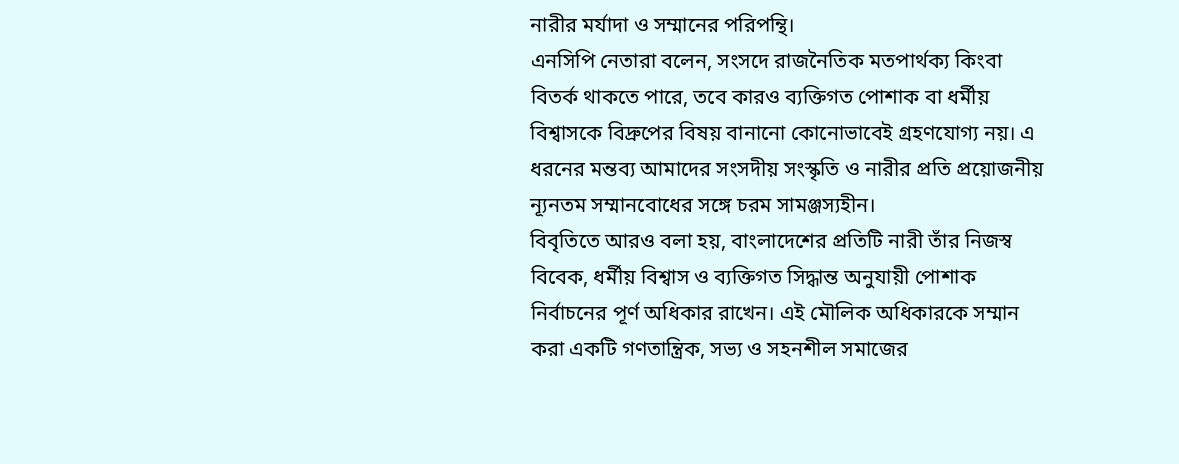নারীর মর্যাদা ও সম্মানের পরিপন্থি।
এনসিপি নেতারা বলেন, সংসদে রাজনৈতিক মতপার্থক্য কিংবা বিতর্ক থাকতে পারে, তবে কারও ব্যক্তিগত পোশাক বা ধর্মীয় বিশ্বাসকে বিদ্রুপের বিষয় বানানো কোনোভাবেই গ্রহণযোগ্য নয়। এ ধরনের মন্তব্য আমাদের সংসদীয় সংস্কৃতি ও নারীর প্রতি প্রয়োজনীয় ন্যূনতম সম্মানবোধের সঙ্গে চরম সামঞ্জস্যহীন।
বিবৃতিতে আরও বলা হয়, বাংলাদেশের প্রতিটি নারী তাঁর নিজস্ব বিবেক, ধর্মীয় বিশ্বাস ও ব্যক্তিগত সিদ্ধান্ত অনুযায়ী পোশাক নির্বাচনের পূর্ণ অধিকার রাখেন। এই মৌলিক অধিকারকে সম্মান করা একটি গণতান্ত্রিক, সভ্য ও সহনশীল সমাজের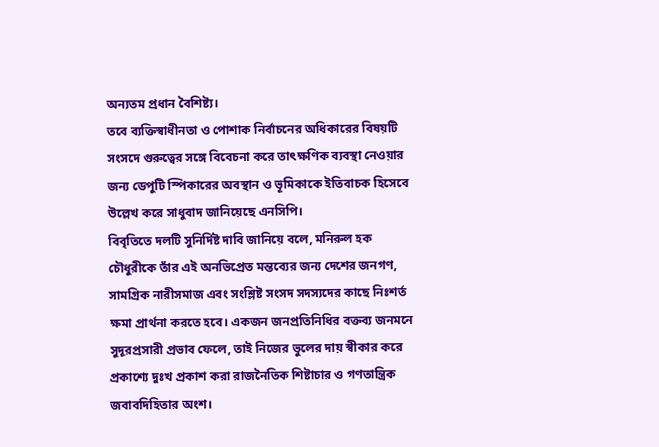অন্যতম প্রধান বৈশিষ্ট্য।
তবে ব্যক্তিস্বাধীনতা ও পোশাক নির্বাচনের অধিকারের বিষয়টি সংসদে গুরুত্বের সঙ্গে বিবেচনা করে তাৎক্ষণিক ব্যবস্থা নেওয়ার জন্য ডেপুটি স্পিকারের অবস্থান ও ভূমিকাকে ইতিবাচক হিসেবে উল্লেখ করে সাধুবাদ জানিয়েছে এনসিপি।
বিবৃতিতে দলটি সুনির্দিষ্ট দাবি জানিয়ে বলে, মনিরুল হক চৌধুরীকে তাঁর এই অনভিপ্রেত মন্তব্যের জন্য দেশের জনগণ, সামগ্রিক নারীসমাজ এবং সংশ্লিষ্ট সংসদ সদস্যদের কাছে নিঃশর্ত ক্ষমা প্রার্থনা করতে হবে। একজন জনপ্রতিনিধির বক্তব্য জনমনে সুদূরপ্রসারী প্রভাব ফেলে, তাই নিজের ভুলের দায় স্বীকার করে প্রকাশ্যে দুঃখ প্রকাশ করা রাজনৈতিক শিষ্টাচার ও গণতান্ত্রিক জবাবদিহিতার অংশ।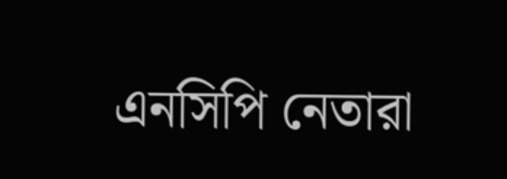এনসিপি নেতারা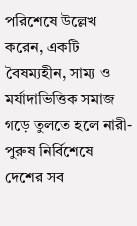পরিশেষে উল্লেখ করেন, একটি বৈষম্যহীন, সাম্য ও মর্যাদাভিত্তিক সমাজ গড়ে তুলতে হলে নারী-পুরুষ নির্বিশেষে দেশের সব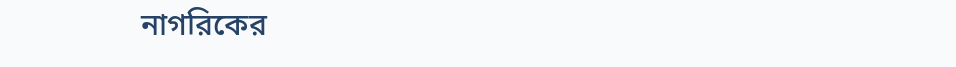নাগরিকের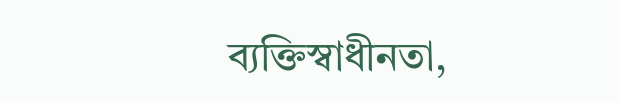ব্যক্তিস্বাধীনতা,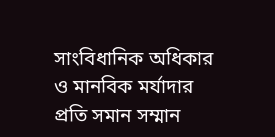সাংবিধানিক অধিকার ও মানবিক মর্যাদার প্রতি সমান সম্মান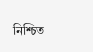নিশ্চিত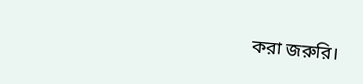করা জরুরি।